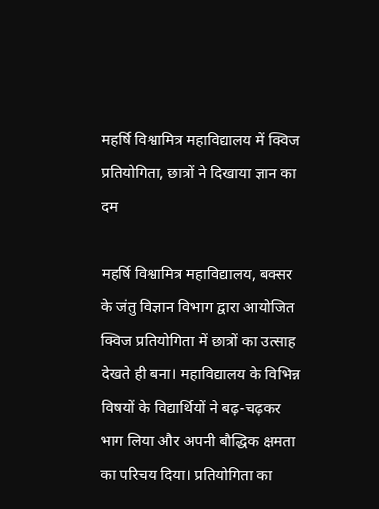महर्षि विश्वामित्र महाविद्यालय में क्विज प्रतियोगिता, छात्रों ने दिखाया ज्ञान का दम

महर्षि विश्वामित्र महाविद्यालय, बक्सर के जंतु विज्ञान विभाग द्वारा आयोजित क्विज प्रतियोगिता में छात्रों का उत्साह देखते ही बना। महाविद्यालय के विभिन्न विषयों के विद्यार्थियों ने बढ़-चढ़कर भाग लिया और अपनी बौद्धिक क्षमता का परिचय दिया। प्रतियोगिता का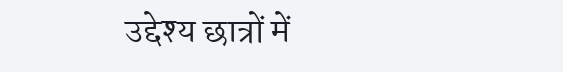उद्देश्य छात्रों में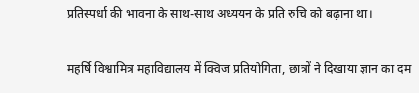प्रतिस्पर्धा की भावना के साथ-साथ अध्ययन के प्रति रुचि को बढ़ाना था।

महर्षि विश्वामित्र महाविद्यालय में क्विज प्रतियोगिता, छात्रों ने दिखाया ज्ञान का दम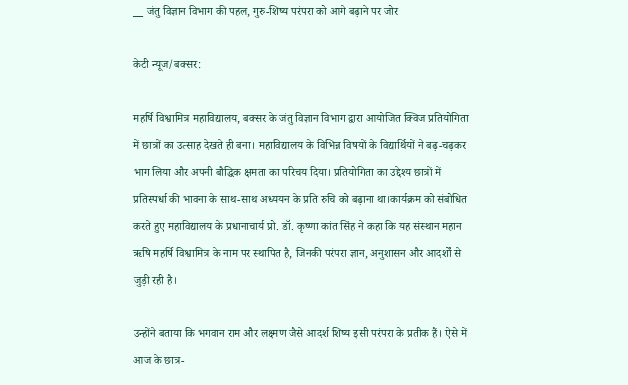__ जंतु विज्ञान विभाग की पहल, गुरु-शिष्य परंपरा को आगे बढ़ाने पर जोर

केटी न्यूज/बक्सर:

महर्षि विश्वामित्र महाविद्यालय, बक्सर के जंतु विज्ञान विभाग द्वारा आयोजित क्विज प्रतियोगिता में छात्रों का उत्साह देखते ही बना। महाविद्यालय के विभिन्न विषयों के विद्यार्थियों ने बढ़-चढ़कर भाग लिया और अपनी बौद्धिक क्षमता का परिचय दिया। प्रतियोगिता का उद्देश्य छात्रों में प्रतिस्पर्धा की भावना के साथ-साथ अध्ययन के प्रति रुचि को बढ़ाना था।कार्यक्रम को संबोधित करते हुए महाविद्यालय के प्रधानाचार्य प्रो. डॉ. कृष्णा कांत सिंह ने कहा कि यह संस्थान महान ऋषि महर्षि विश्वामित्र के नाम पर स्थापित है, जिनकी परंपरा ज्ञान, अनुशासन और आदर्शों से जुड़ी रही है।

उन्होंने बताया कि भगवान राम और लक्ष्मण जैसे आदर्श शिष्य इसी परंपरा के प्रतीक हैं। ऐसे में आज के छात्र-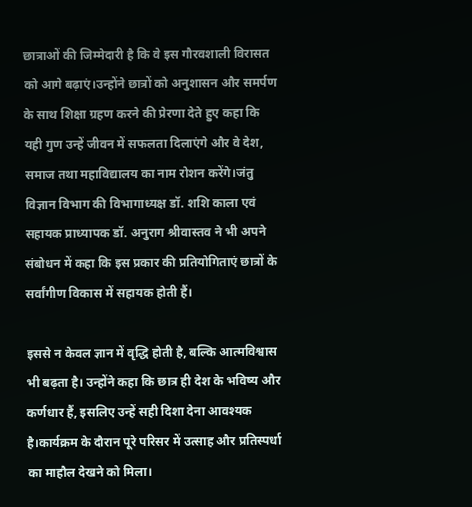छात्राओं की जिम्मेदारी है कि वे इस गौरवशाली विरासत को आगे बढ़ाएं।उन्होंने छात्रों को अनुशासन और समर्पण के साथ शिक्षा ग्रहण करने की प्रेरणा देते हुए कहा कि यही गुण उन्हें जीवन में सफलता दिलाएंगे और वे देश, समाज तथा महाविद्यालय का नाम रोशन करेंगे।जंतु विज्ञान विभाग की विभागाध्यक्ष डॉ. शशि काला एवं सहायक प्राध्यापक डॉ. अनुराग श्रीवास्तव ने भी अपने संबोधन में कहा कि इस प्रकार की प्रतियोगिताएं छात्रों के सर्वांगीण विकास में सहायक होती हैं।

इससे न केवल ज्ञान में वृद्धि होती है, बल्कि आत्मविश्वास भी बढ़ता है। उन्होंने कहा कि छात्र ही देश के भविष्य और कर्णधार हैं, इसलिए उन्हें सही दिशा देना आवश्यक है।कार्यक्रम के दौरान पूरे परिसर में उत्साह और प्रतिस्पर्धा का माहौल देखने को मिला।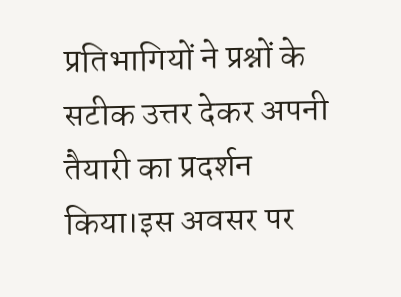प्रतिभागियों ने प्रश्नों के सटीक उत्तर देकर अपनी तैयारी का प्रदर्शन किया।इस अवसर पर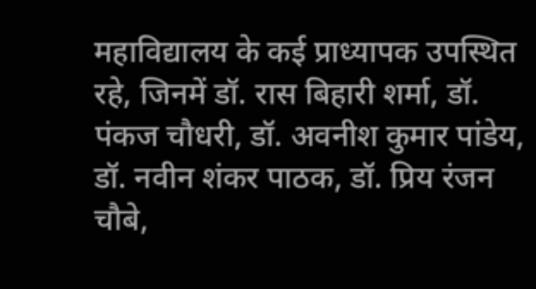महाविद्यालय के कई प्राध्यापक उपस्थित रहे, जिनमें डॉ. रास बिहारी शर्मा, डॉ. पंकज चौधरी, डॉ. अवनीश कुमार पांडेय, डॉ. नवीन शंकर पाठक, डॉ. प्रिय रंजन चौबे,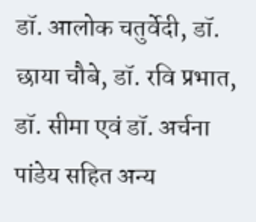डॉ. आलोक चतुर्वेदी, डॉ. छाया चौबे, डॉ. रवि प्रभात, डॉ. सीमा एवं डॉ. अर्चना पांडेय सहित अन्य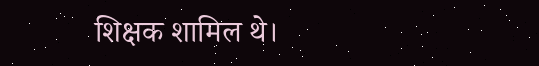शिक्षक शामिल थे।